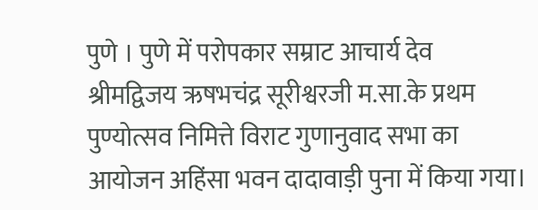पुणे । पुणे में परोपकार सम्राट आचार्य देव श्रीमद्विजय ऋषभचंद्र सूरीश्वरजी म.सा.के प्रथम पुण्योत्सव निमित्ते विराट गुणानुवाद सभा का आयोजन अहिंसा भवन दादावाड़ी पुना में किया गया।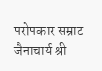परोपकार सम्राट जैनाचार्य श्री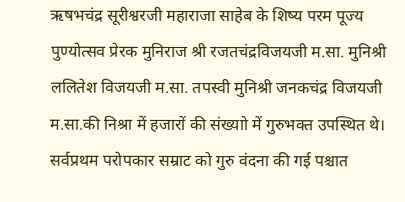ऋषभचंद्र सूरीश्वरजी महाराजा साहेब के शिष्य परम पूज्य पुण्योत्सव प्रेरक मुनिराज श्री रजतचंद्रविजयजी म.सा. मुनिश्री ललितेश विजयजी म.सा. तपस्वी मुनिश्री जनकचंद्र विजयजी म.सा.की निश्रा में हजारों की संख्याो में गुरुभक्त उपस्थित थे।
सर्वप्रथम परोपकार सम्राट को गुरु वंदना की गई पश्चात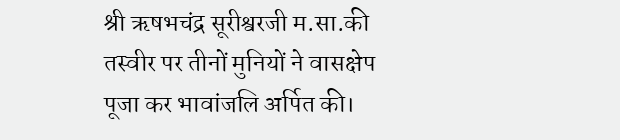श्री ऋषभचंद्र सूरीश्वरजी म.सा.की तस्वीर पर तीनों मुनियों ने वासक्षेप पूजा कर भावांजलि अर्पित की।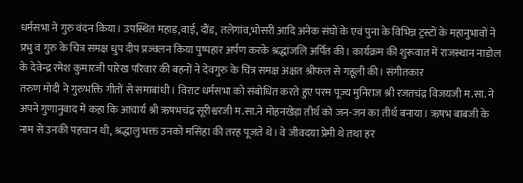धर्मसभा ने गुरु वंदन किया। उपस्थित महाड़,वाई, दौंड, तलेगांव,भोसरी आदि अनेक संघों के एवं पुना के विभिन्न ट्रस्टों के महानुभावों ने प्रभु व गुरु के चित्र समक्ष धुप दीप प्रज्वलन किया पुष्पहार अर्पण करके श्रद्धांजलि अर्पित की। कार्यक्रम की शुरूवात में राजस्थान नाडोल के देवेन्द्र रमेश कुमारजी पारेख परिवार की बहनों ने देवगुरु के चित्र समक्ष अक्षत श्रीफल से गहूली की। संगीतकार
तरुण मोदी ने गुरुभक्ति गीतों से समाबांधी। विराट धर्मसभा को संबोधित करते हुए परम पूज्य मुनिराज श्री रजतचंद्र विजयजी म.सा. ने अपने गुणानुवाद में कहा कि आचार्य श्री ऋषभचंद्र सूरीश्वरजी म.सा.ने मोहनखेड़ा तीर्थ को जन-जन का तीर्थ बनाया। ऋषभ बाबजी के नाम से उनकी पहचान थी, श्रद्धालु भक्त उनको मसिहा की तरह पूजते थे। वे जीवदया प्रेमी थे तथा हर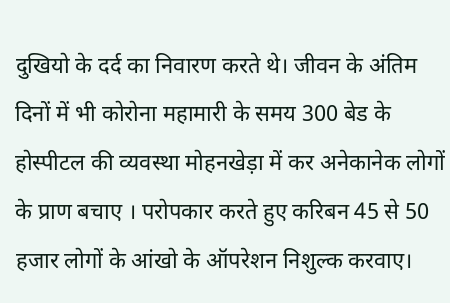दुखियो के दर्द का निवारण करते थे। जीवन के अंतिम दिनों में भी कोरोना महामारी के समय 300 बेड के होस्पीटल की व्यवस्था मोहनखेड़ा में कर अनेकानेक लोगों के प्राण बचाए । परोपकार करते हुए करिबन 45 से 50 हजार लोगों के आंखो के ऑपरेशन निशुल्क करवाए।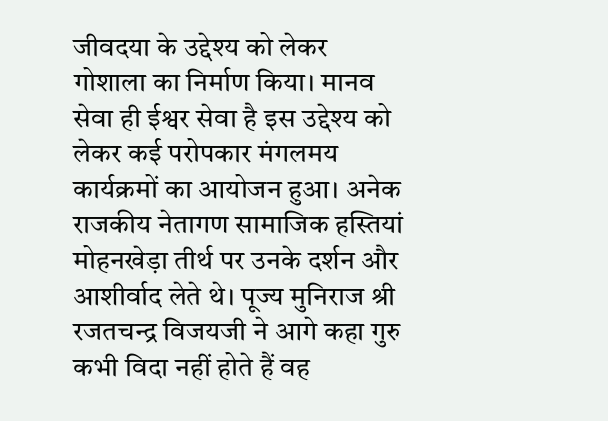जीवदया के उद्देश्य को लेकर गोशाला का निर्माण किया। मानव सेवा ही ईश्वर सेवा है इस उद्देश्य को लेकर कई परोपकार मंगलमय कार्यक्रमों का आयोजन हुआ। अनेक राजकीय नेतागण सामाजिक हस्तियां मोहनखेड़ा तीर्थ पर उनके दर्शन और आशीर्वाद लेते थे। पूज्य मुनिराज श्री रजतचन्द्र विजयजी ने आगे कहा गुरु कभी विदा नहीं होते हैं वह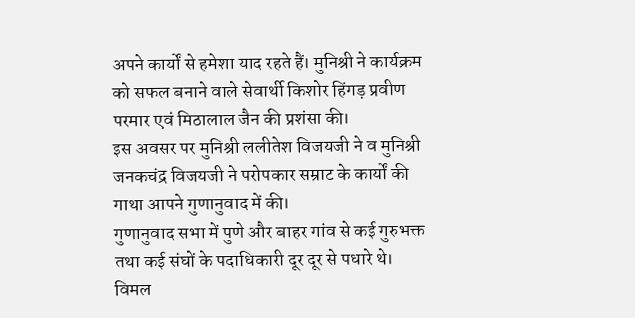अपने कार्यों से हमेशा याद रहते हैं। मुनिश्री ने कार्यक्रम को सफल बनाने वाले सेवार्थी किशोर हिंगड़ प्रवीण परमार एवं मिठालाल जैन की प्रशंसा की।
इस अवसर पर मुनिश्री ललीतेश विजयजी ने व मुनिश्री जनकचंद्र विजयजी ने परोपकार सम्राट के कार्यों की गाथा आपने गुणानुवाद में की।
गुणानुवाद सभा में पुणे और बाहर गांव से कई गुरुभक्त तथा कई संघों के पदाधिकारी दूर दूर से पधारे थे। विमल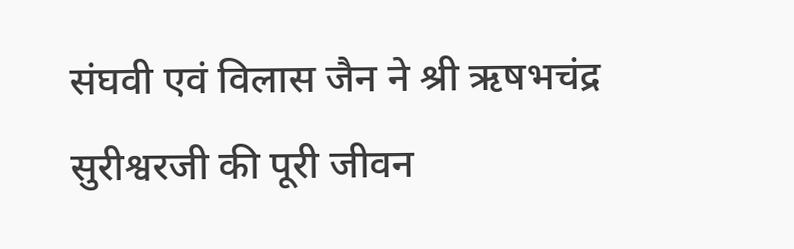संघवी एवं विलास जैन ने श्री ऋषभचंद्र सुरीश्वरजी की पूरी जीवन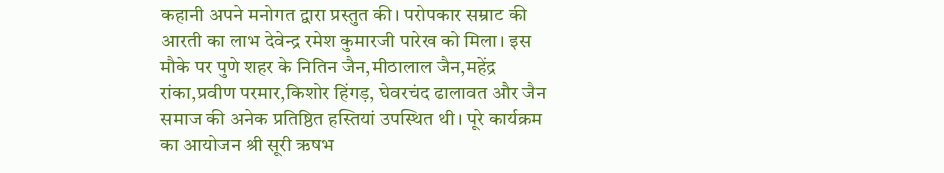कहानी अपने मनोगत द्वारा प्रस्तुत की। परोपकार सम्राट की आरती का लाभ देवेन्द्र रमेश कुमारजी पारेख को मिला। इस मौके पर पुणे शहर के नितिन जैन,मीठालाल जैन,महेंद्र रांका,प्रवीण परमार,किशोर हिंगड़, घेवरचंद ढालावत और जैन समाज की अनेक प्रतिष्ठित हस्तियां उपस्थित थी। पूरे कार्यक्रम का आयोजन श्री सूरी ऋषभ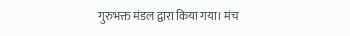गुरुभक्त मंडल द्वारा किया गया। मंच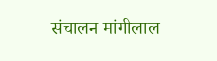संचालन मांगीलाल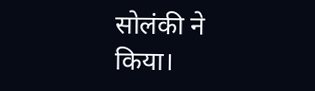सोलंकी ने किया।